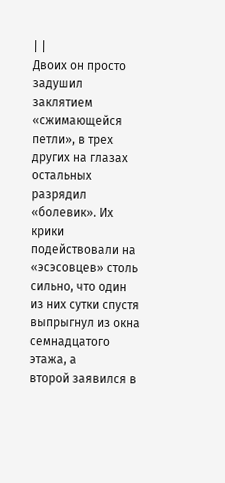| |
Двоих он просто задушил заклятием «сжимающейся петли», в трех других на глазах
остальных разрядил «болевик». Их крики подействовали на «эсэсовцев» столь
сильно, что один из них сутки спустя выпрыгнул из окна семнадцатого этажа, а
второй заявился в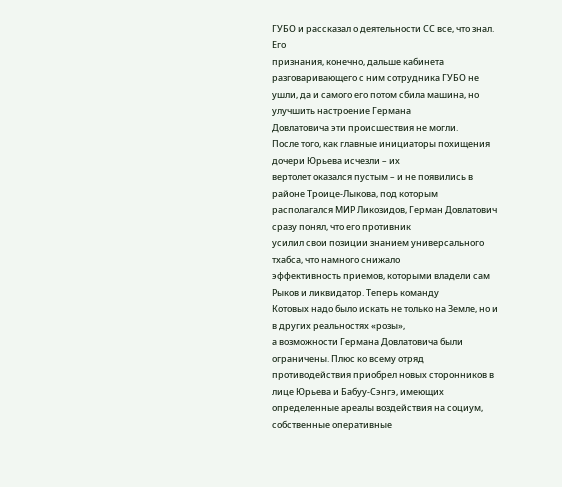ГУБО и рассказал о деятельности СС все, что знал. Его
признания, конечно, дальше кабинета разговаривающего с ним сотрудника ГУБО не
ушли, да и самого его потом сбила машина, но улучшить настроение Германа
Довлатовича эти происшествия не могли.
После того, как главные инициаторы похищения дочери Юрьева исчезли – их
вертолет оказался пустым – и не появились в районе Троице-Лыкова, под которым
располагался МИР Ликозидов, Герман Довлатович сразу понял, что его противник
усилил свои позиции знанием универсального тхабса, что намного снижало
эффективность приемов, которыми владели сам Рыков и ликвидатор. Теперь команду
Котовых надо было искать не только на Земле, но и в других реальностях «розы»,
а возможности Германа Довлатовича были ограничены. Плюс ко всему отряд
противодействия приобрел новых сторонников в лице Юрьева и Бабуу-Сэнгэ, имеющих
определенные ареалы воздействия на социум, собственные оперативные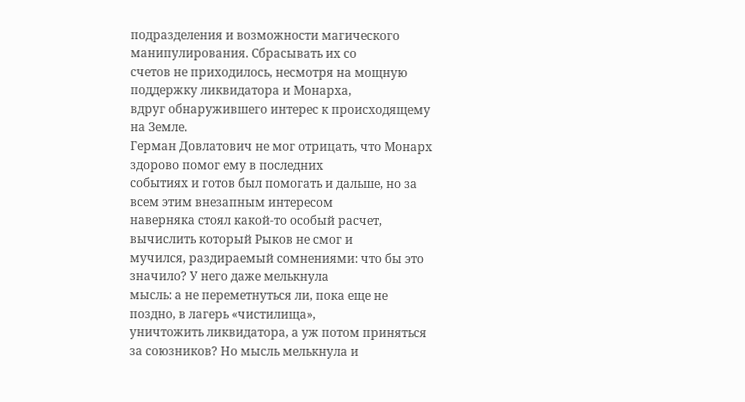подразделения и возможности магического манипулирования. Сбрасывать их со
счетов не приходилось, несмотря на мощную поддержку ликвидатора и Монарха,
вдруг обнаружившего интерес к происходящему на Земле.
Герман Довлатович не мог отрицать, что Монарх здорово помог ему в последних
событиях и готов был помогать и дальше, но за всем этим внезапным интересом
наверняка стоял какой-то особый расчет, вычислить который Рыков не смог и
мучился, раздираемый сомнениями: что бы это значило? У него даже мелькнула
мысль: а не переметнуться ли, пока еще не поздно, в лагерь «чистилища»,
уничтожить ликвидатора, а уж потом приняться за союзников? Но мысль мелькнула и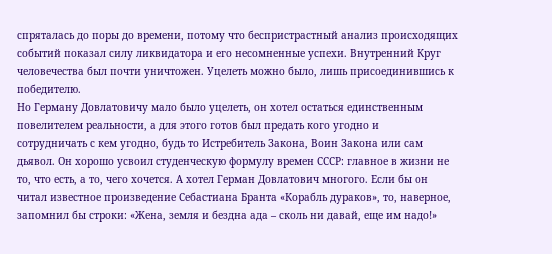спряталась до поры до времени, потому что беспристрастный анализ происходящих
событий показал силу ликвидатора и его несомненные успехи. Внутренний Круг
человечества был почти уничтожен. Уцелеть можно было, лишь присоединившись к
победителю.
Но Герману Довлатовичу мало было уцелеть, он хотел остаться единственным
повелителем реальности, а для этого готов был предать кого угодно и
сотрудничать с кем угодно, будь то Истребитель Закона, Воин Закона или сам
дьявол. Он хорошо усвоил студенческую формулу времен СССР: главное в жизни не
то, что есть, а то, чего хочется. А хотел Герман Довлатович многого. Если бы он
читал известное произведение Себастиана Бранта «Корабль дураков», то, наверное,
запомнил бы строки: «Жена, земля и бездна ада – сколь ни давай, еще им надо!»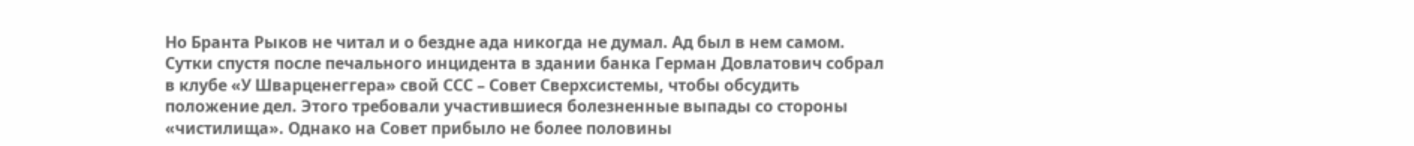Но Бранта Рыков не читал и о бездне ада никогда не думал. Ад был в нем самом.
Сутки спустя после печального инцидента в здании банка Герман Довлатович собрал
в клубе «У Шварценеггера» свой ССС – Совет Сверхсистемы, чтобы обсудить
положение дел. Этого требовали участившиеся болезненные выпады со стороны
«чистилища». Однако на Совет прибыло не более половины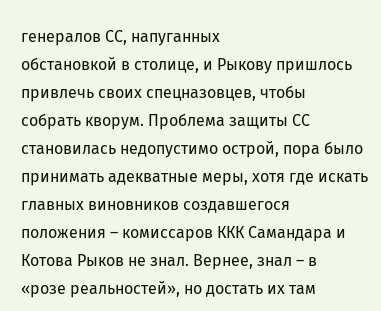генералов СС, напуганных
обстановкой в столице, и Рыкову пришлось привлечь своих спецназовцев, чтобы
собрать кворум. Проблема защиты СC становилась недопустимо острой, пора было
принимать адекватные меры, хотя где искать главных виновников создавшегося
положения – комиссаров ККК Самандара и Котова Рыков не знал. Вернее, знал – в
«розе реальностей», но достать их там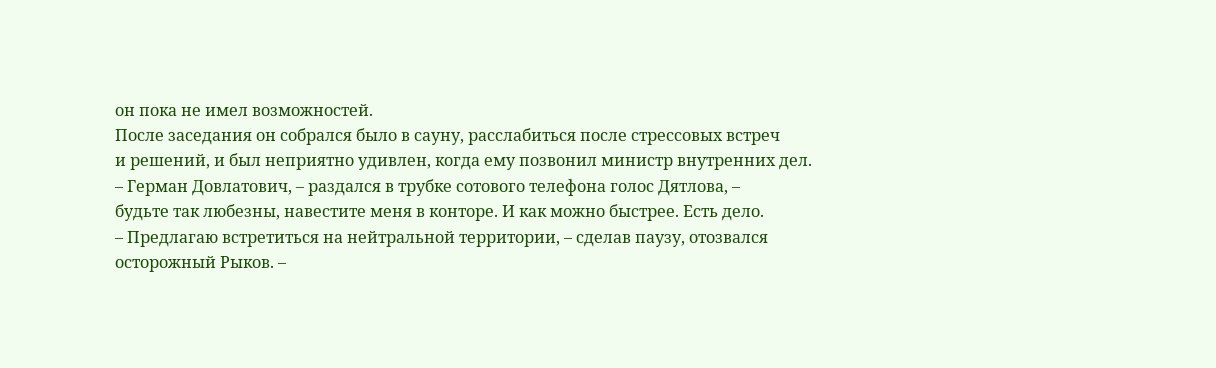он пока не имел возможностей.
После заседания он собрался было в сауну, расслабиться после стрессовых встреч
и решений, и был неприятно удивлен, когда ему позвонил министр внутренних дел.
– Герман Довлатович, – раздался в трубке сотового телефона голос Дятлова, –
будьте так любезны, навестите меня в конторе. И как можно быстрее. Есть дело.
– Предлагаю встретиться на нейтральной территории, – сделав паузу, отозвался
осторожный Рыков. –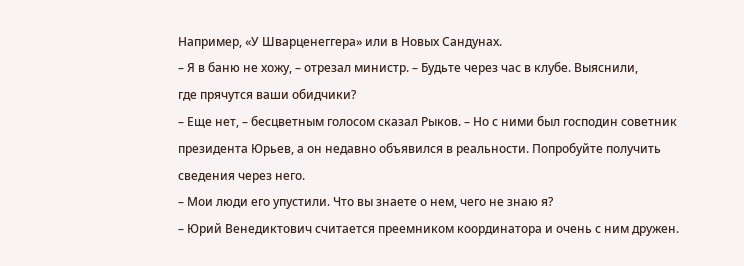Например, «У Шварценеггера» или в Новых Сандунах.
– Я в баню не хожу, – отрезал министр. – Будьте через час в клубе. Выяснили,
где прячутся ваши обидчики?
– Еще нет, – бесцветным голосом сказал Рыков. – Но с ними был господин советник
президента Юрьев, а он недавно объявился в реальности. Попробуйте получить
сведения через него.
– Мои люди его упустили. Что вы знаете о нем, чего не знаю я?
– Юрий Венедиктович считается преемником координатора и очень с ним дружен.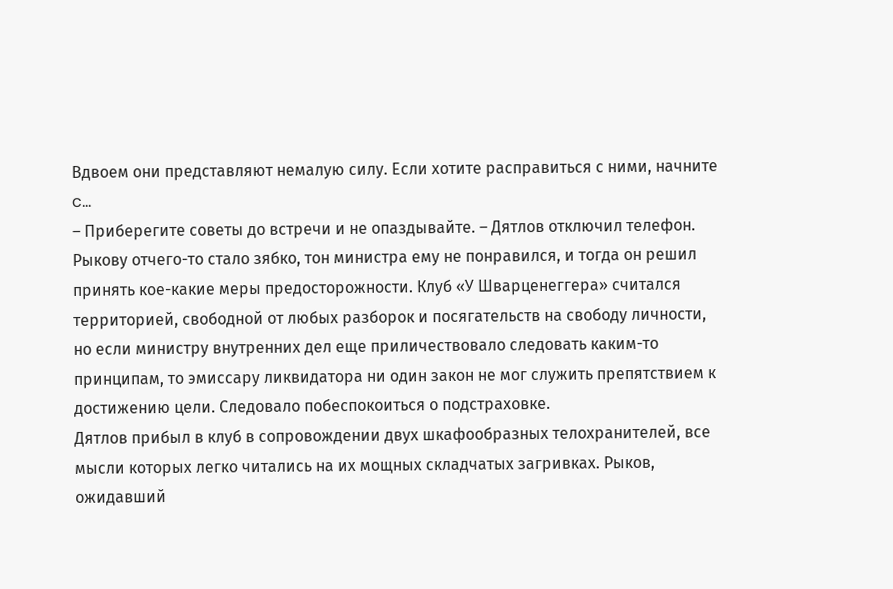Вдвоем они представляют немалую силу. Если хотите расправиться с ними, начните
c…
– Приберегите советы до встречи и не опаздывайте. – Дятлов отключил телефон.
Рыкову отчего-то стало зябко, тон министра ему не понравился, и тогда он решил
принять кое-какие меры предосторожности. Клуб «У Шварценеггера» считался
территорией, свободной от любых разборок и посягательств на свободу личности,
но если министру внутренних дел еще приличествовало следовать каким-то
принципам, то эмиссару ликвидатора ни один закон не мог служить препятствием к
достижению цели. Следовало побеспокоиться о подстраховке.
Дятлов прибыл в клуб в сопровождении двух шкафообразных телохранителей, все
мысли которых легко читались на их мощных складчатых загривках. Рыков,
ожидавший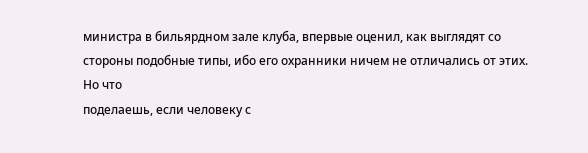министра в бильярдном зале клуба, впервые оценил, как выглядят со
стороны подобные типы, ибо его охранники ничем не отличались от этих. Но что
поделаешь, если человеку с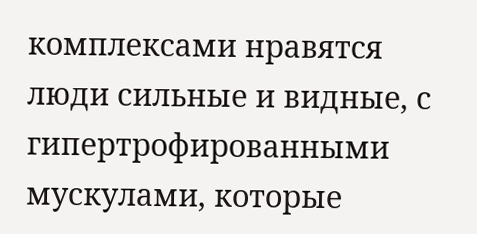комплексами нравятся люди сильные и видные, с
гипертрофированными мускулами, которые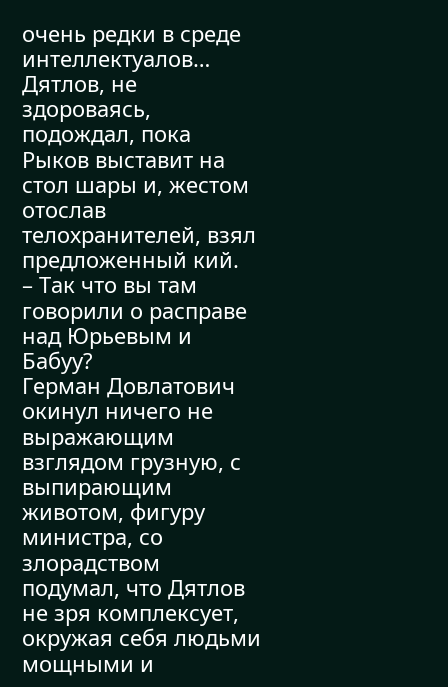очень редки в среде интеллектуалов…
Дятлов, не здороваясь, подождал, пока Рыков выставит на стол шары и, жестом
отослав телохранителей, взял предложенный кий.
– Так что вы там говорили о расправе над Юрьевым и Бабуу?
Герман Довлатович окинул ничего не выражающим взглядом грузную, с выпирающим
животом, фигуру министра, со злорадством подумал, что Дятлов не зря комплексует,
окружая себя людьми мощными и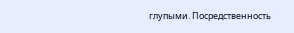глупыми. Посредственность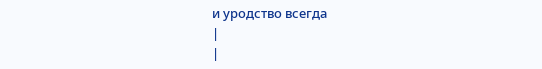и уродство всегда
|
|